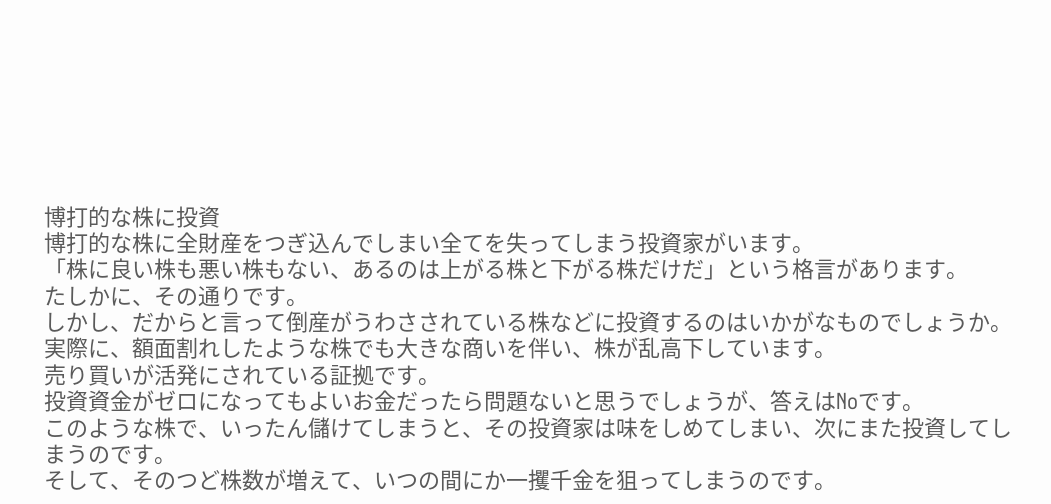博打的な株に投資
博打的な株に全財産をつぎ込んでしまい全てを失ってしまう投資家がいます。
「株に良い株も悪い株もない、あるのは上がる株と下がる株だけだ」という格言があります。
たしかに、その通りです。
しかし、だからと言って倒産がうわさされている株などに投資するのはいかがなものでしょうか。
実際に、額面割れしたような株でも大きな商いを伴い、株が乱高下しています。
売り買いが活発にされている証拠です。
投資資金がゼロになってもよいお金だったら問題ないと思うでしょうが、答えはNoです。
このような株で、いったん儲けてしまうと、その投資家は味をしめてしまい、次にまた投資してしまうのです。
そして、そのつど株数が増えて、いつの間にか一攫千金を狙ってしまうのです。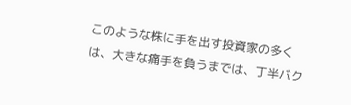このような株に手を出す投資家の多くは、大きな痛手を負うまでは、丁半バク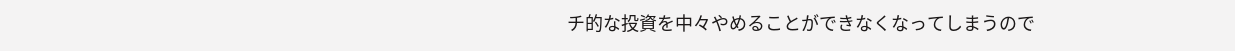チ的な投資を中々やめることができなくなってしまうので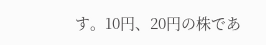す。10円、20円の株であ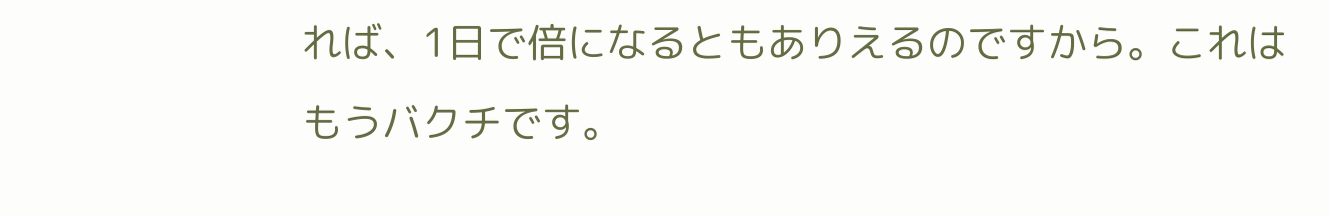れば、1日で倍になるともありえるのですから。これはもうバクチです。